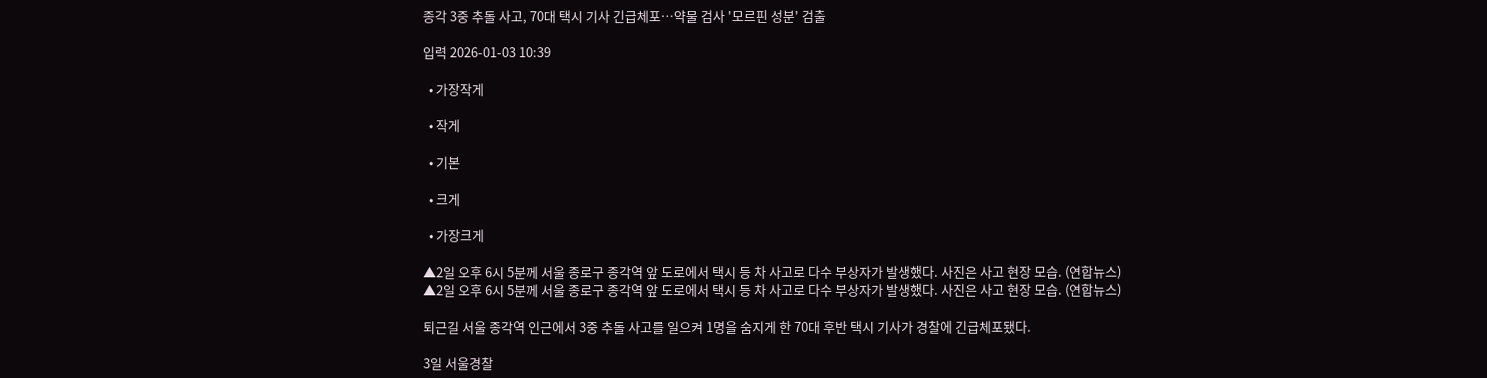종각 3중 추돌 사고, 70대 택시 기사 긴급체포…약물 검사 '모르핀 성분' 검출

입력 2026-01-03 10:39

  • 가장작게

  • 작게

  • 기본

  • 크게

  • 가장크게

▲2일 오후 6시 5분께 서울 종로구 종각역 앞 도로에서 택시 등 차 사고로 다수 부상자가 발생했다. 사진은 사고 현장 모습. (연합뉴스)
▲2일 오후 6시 5분께 서울 종로구 종각역 앞 도로에서 택시 등 차 사고로 다수 부상자가 발생했다. 사진은 사고 현장 모습. (연합뉴스)

퇴근길 서울 종각역 인근에서 3중 추돌 사고를 일으켜 1명을 숨지게 한 70대 후반 택시 기사가 경찰에 긴급체포됐다.

3일 서울경찰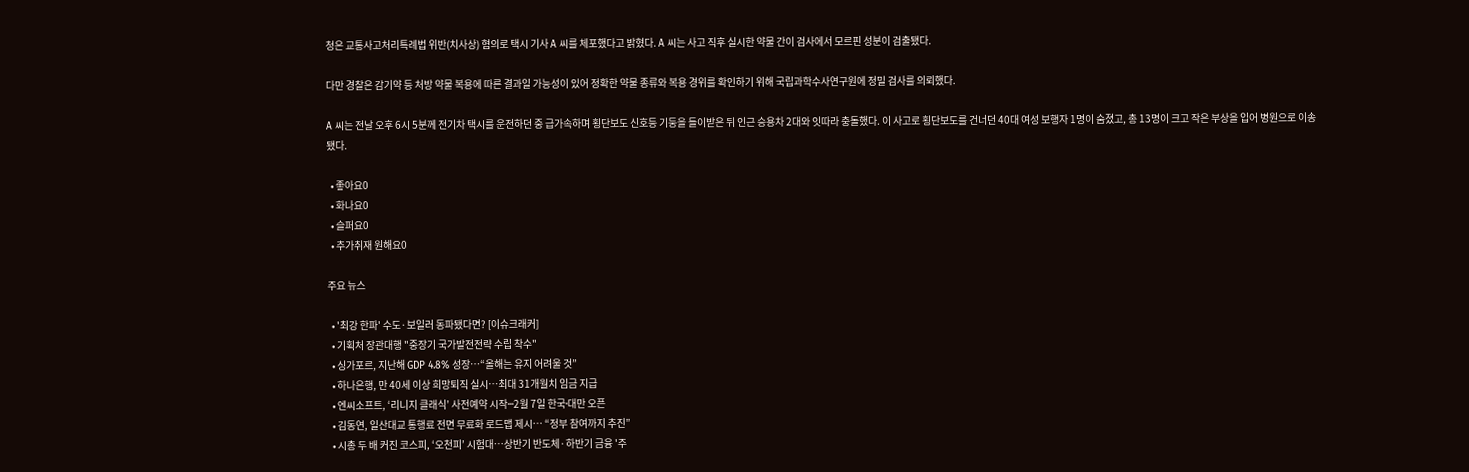청은 교통사고처리특례법 위반(치사상) 혐의로 택시 기사 A 씨를 체포했다고 밝혔다. A 씨는 사고 직후 실시한 약물 간이 검사에서 모르핀 성분이 검출됐다.

다만 경찰은 감기약 등 처방 약물 복용에 따른 결과일 가능성이 있어 정확한 약물 종류와 복용 경위를 확인하기 위해 국립과학수사연구원에 정밀 검사를 의뢰했다.

A 씨는 전날 오후 6시 5분께 전기차 택시를 운전하던 중 급가속하며 횡단보도 신호등 기둥을 들이받은 뒤 인근 승용차 2대와 잇따라 충돌했다. 이 사고로 횡단보도를 건너던 40대 여성 보행자 1명이 숨졌고, 총 13명이 크고 작은 부상을 입어 병원으로 이송됐다.

  • 좋아요0
  • 화나요0
  • 슬퍼요0
  • 추가취재 원해요0

주요 뉴스

  • '최강 한파' 수도·보일러 동파됐다면? [이슈크래커]
  • 기획처 장관대행 "중장기 국가발전전략 수립 착수"
  • 싱가포르, 지난해 GDP 4.8% 성장…“올해는 유지 어려울 것”
  • 하나은행, 만 40세 이상 희망퇴직 실시…최대 31개월치 임금 지급
  • 엔씨소프트, ‘리니지 클래식’ 사전예약 시작∙∙∙2월 7일 한국∙대만 오픈
  • 김동연, 일산대교 통행료 전면 무료화 로드맵 제시… “정부 참여까지 추진”
  • 시총 두 배 커진 코스피, ‘오천피’ 시험대…상반기 반도체·하반기 금융 '주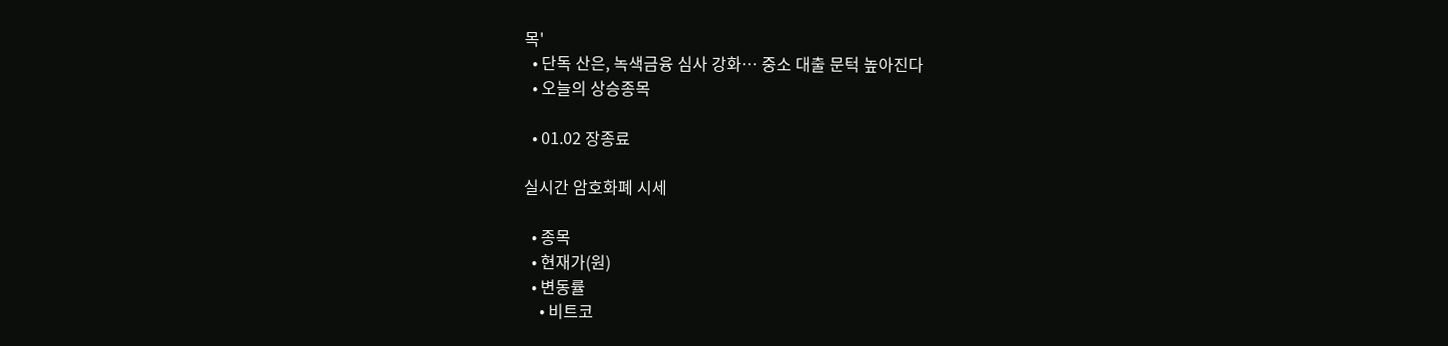목'
  • 단독 산은, 녹색금융 심사 강화… 중소 대출 문턱 높아진다
  • 오늘의 상승종목

  • 01.02 장종료

실시간 암호화폐 시세

  • 종목
  • 현재가(원)
  • 변동률
    • 비트코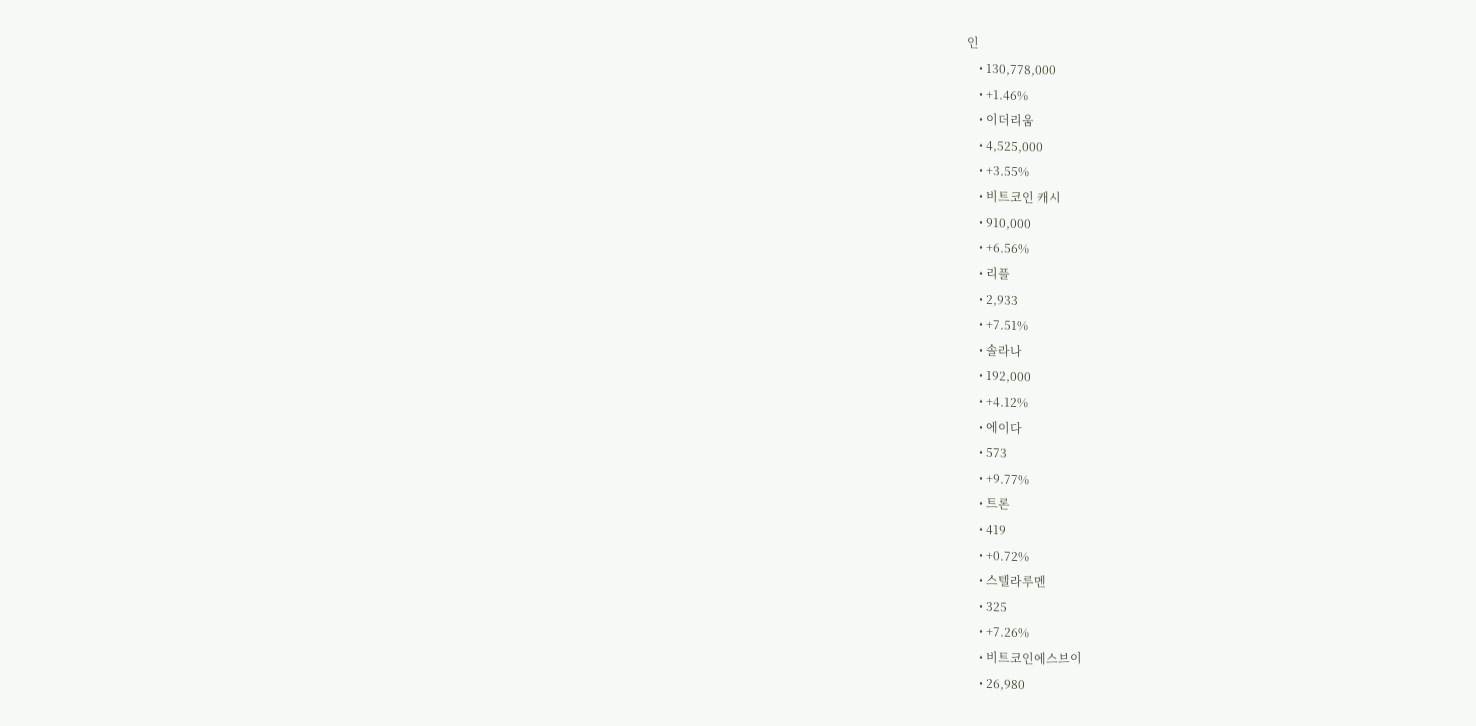인
    • 130,778,000
    • +1.46%
    • 이더리움
    • 4,525,000
    • +3.55%
    • 비트코인 캐시
    • 910,000
    • +6.56%
    • 리플
    • 2,933
    • +7.51%
    • 솔라나
    • 192,000
    • +4.12%
    • 에이다
    • 573
    • +9.77%
    • 트론
    • 419
    • +0.72%
    • 스텔라루멘
    • 325
    • +7.26%
    • 비트코인에스브이
    • 26,980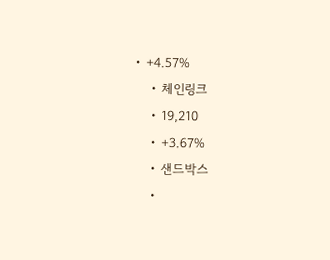• +4.57%
    • 체인링크
    • 19,210
    • +3.67%
    • 샌드박스
    •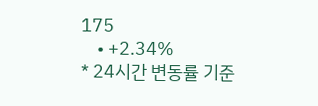175
    • +2.34%
* 24시간 변동률 기준